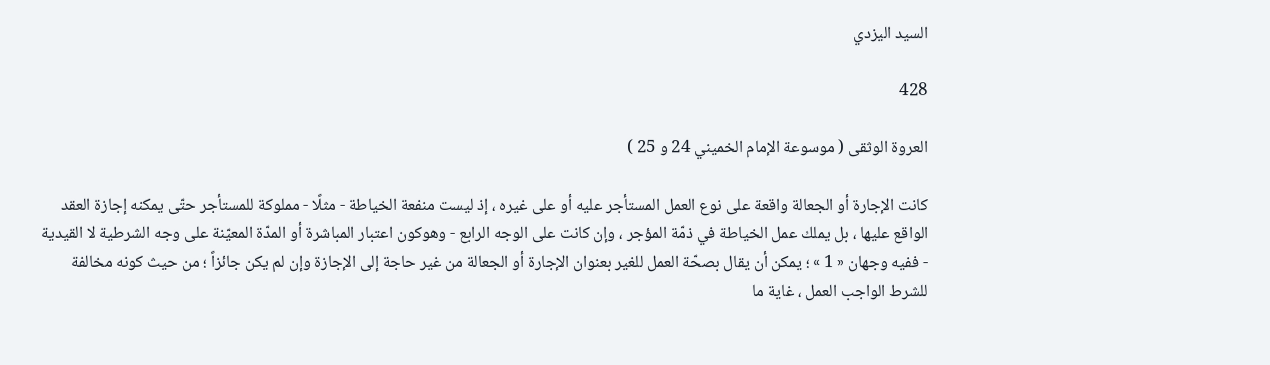السيد اليزدي

428

العروة الوثقى ( موسوعة الإمام الخميني 24 و 25 )

كانت الإجارة أو الجعالة واقعة على نوع العمل المستأجر عليه أو على غيره ، إذ ليست منفعة الخياطة - مثلًا - مملوكة للمستأجر حتّى يمكنه إجازة العقد الواقع عليها ، بل يملك عمل الخياطة في ذمّة المؤجر ، وإن كانت على الوجه الرابع - وهوكون اعتبار المباشرة أو المدّة المعيّنة على وجه الشرطية لا القيدية - ففيه وجهان « 1 » ؛ يمكن أن يقال بصحّة العمل للغير بعنوان الإجارة أو الجعالة من غير حاجة إلى الإجازة وإن لم يكن جائزاً ؛ من حيث كونه مخالفة للشرط الواجب العمل ، غاية ما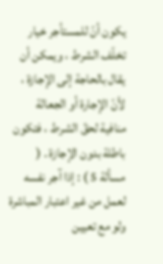يكون أنّ للمستأجر خيار تخلّف الشرط ، ويمكن أن يقال بالحاجة إلى الإجازة ، لأنّ الإجارة أو الجعالة منافية لحقّ الشرط ، فتكون باطلة بدون الإجازة . ( مسألة 5 ) : إذا آجر نفسه لعمل من غير اعتبار المباشرة ولو مع تعيين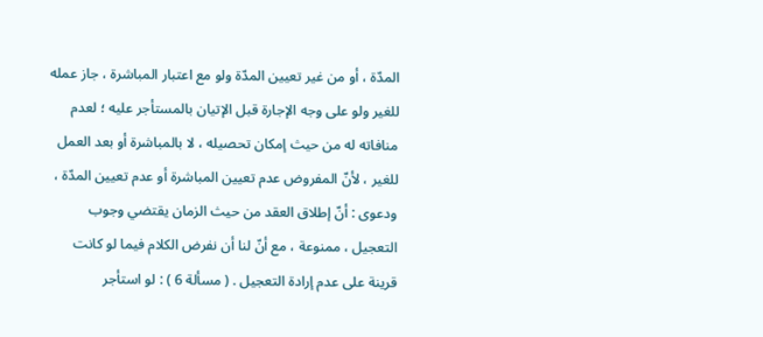المدّة ، أو من غير تعيين المدّة ولو مع اعتبار المباشرة ، جاز عمله للغير ولو على وجه الإجارة قبل الإتيان بالمستأجر عليه ؛ لعدم منافاته له من حيث إمكان تحصيله ، لا بالمباشرة أو بعد العمل للغير ، لأنّ المفروض عدم تعيين المباشرة أو عدم تعيين المدّة ، ودعوى : أنّ إطلاق العقد من حيث الزمان يقتضي وجوب التعجيل ، ممنوعة ، مع أنّ لنا أن نفرض الكلام فيما لو كانت قرينة على عدم إرادة التعجيل . ( مسألة 6 ) : لو استأجر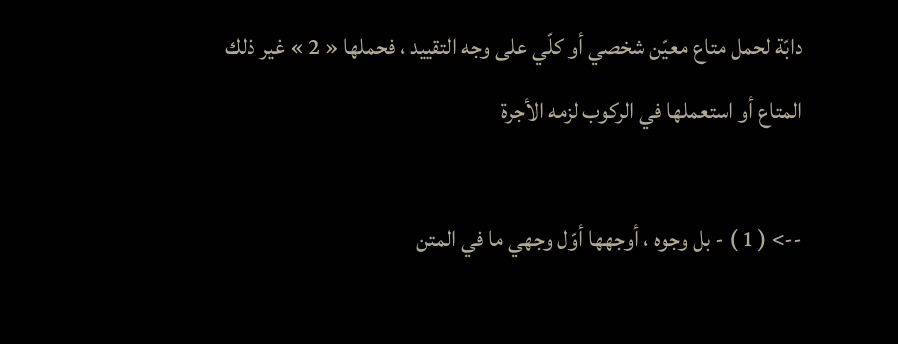دابّة لحمل متاع معيّن شخصي أو كلّي على وجه التقييد ، فحملها « 2 » غير ذلك المتاع أو استعملها في الركوب لزمه الأجرة

--> ( 1 ) - بل وجوه ، أوجهها أوّل وجهي ما في المتن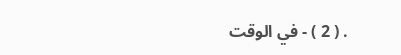. ( 2 ) - في الوقت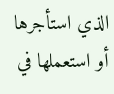الذي استأجرها أو استعملها في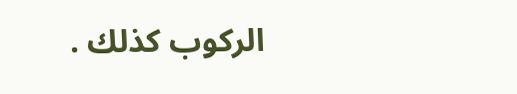الركوب كذلك .